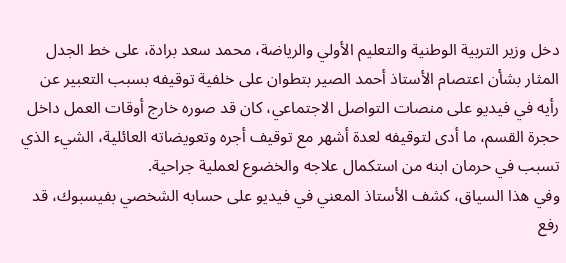دخل وزير التربية الوطنية والتعليم الأولي والرياضة، محمد سعد برادة، على خط الجدل المثار بشأن اعتصام الأستاذ أحمد الصير بتطوان على خلفية توقيفه بسبب التعبير عن رأيه في فيديو على منصات التواصل الاجتماعي، كان قد صوره خارج أوقات العمل داخل حجرة القسم، ما أدى لتوقيفه لعدة أشهر مع توقيف أجره وتعويضاته العائلية، الشيء الذي تسبب في حرمان ابنه من استكمال علاجه والخضوع لعملية جراحية.
وفي هذا السياق، كشف الأستاذ المعني في فيديو على حسابه الشخصي بفيسبوك، قد رفع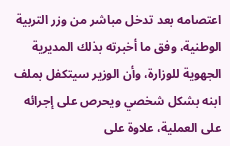اعتصامه بعد تدخل مباشر من وزر التربية الوطنية، وفق ما أخبرته بذلك المديرية الجهوية للوزارة، وأن الوزير سيتكفل بملف ابنه بشكل شخصي ويحرص على إجرائه على العملية، علاوة على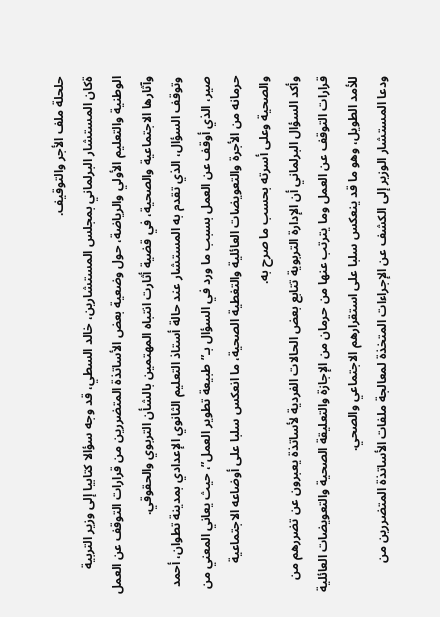حلحلة ملف الأجر والتوقيف.
ةكان المستشار البرلماني بمجلس المستشارين، خالد السطي، قد وجه سؤالا كتابيا إلى وزير التربية الوطنية والتعليم الأولي والرياضة، حول وضعية بعض الأساتذة المتضررين من قرارات التوقف عن العمل وآثارها الاجتماعية والصحية، في قضية أثارت انتباه المهتمين بالشأن التربوي والحقوقي.
وتوقف السؤال، الذي تقدم به المستشار عند حالة أستاذ التعليم الثانوي الإعدادي بمدينة تطوان، أحمد صير، الذي أوقف عن العمل بسبب ما ورد في السؤال بـ”طبيعة تطوير العمل”، حيث يعاني المعني من حرمانه من الأجرة والتعويضات العائلية والتغطية الصحية، ما انعكس سلبا على أوضاعه الاجتماعية والصحية وعلى أسرته بحسب ما صرح به.
وأكد السؤال البرلماني أن الإدارة التربوية تتابع بعض الحالات الفردية لأساتذة يعبرون عن تضررهم من قرارات التوقف عن العمل وما يترتب عنها من حرمان من الإجازة والتعليقة الصحية والتعويضات العائلية للأمد الطويل، وهو ما قد ينعكس سلبا على استقرارهم الاجتماعي والصحي.
ودعا المستشار الوزير إلى الكشف عن الإجراءات المتخذة لمعالجة ملفات الأساتذة المتضررين من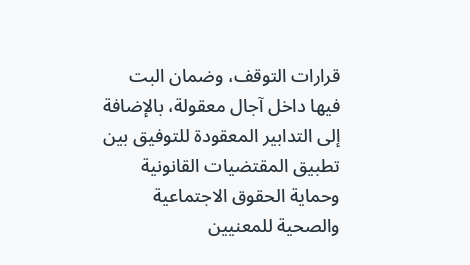قرارات التوقف، وضمان البت فيها داخل آجال معقولة، بالإضافة إلى التدابير المعقودة للتوفيق بين تطبيق المقتضيات القانونية وحماية الحقوق الاجتماعية والصحية للمعنيين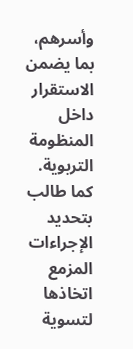وأسرهم، بما يضمن الاستقرار داخل المنظومة التربوية.
كما طالب بتحديد الإجراءات المزمع اتخاذها لتسوية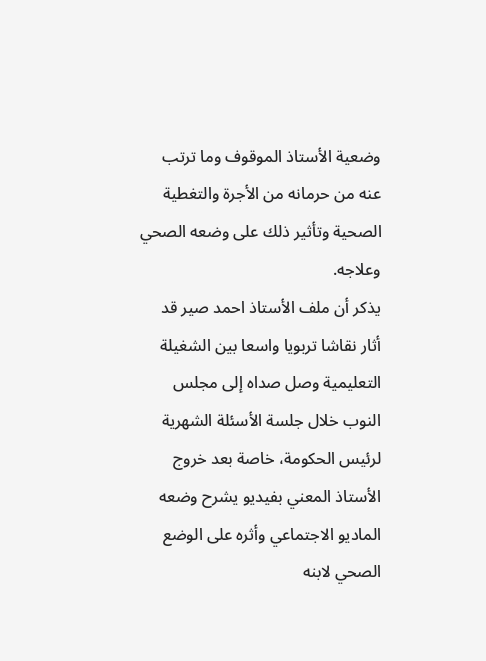وضعية الأستاذ الموقوف وما ترتب عنه من حرمانه من الأجرة والتغطية الصحية وتأثير ذلك على وضعه الصحي وعلاجه.
يذكر أن ملف الأستاذ احمد صير قد أثار نقاشا تربويا واسعا بين الشغيلة التعليمية وصل صداه إلى مجلس النوب خلال جلسة الأسئلة الشهرية لرئيس الحكومة، خاصة بعد خروج الأستاذ المعني بفيديو يشرح وضعه الماديو الاجتماعي وأثره على الوضع الصحي لابنه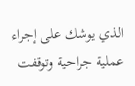الذي يوشك على إجراء عملية جراحية وتوقفت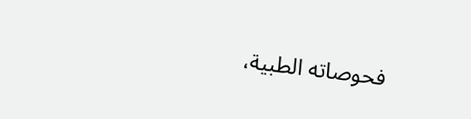فحوصاته الطبية،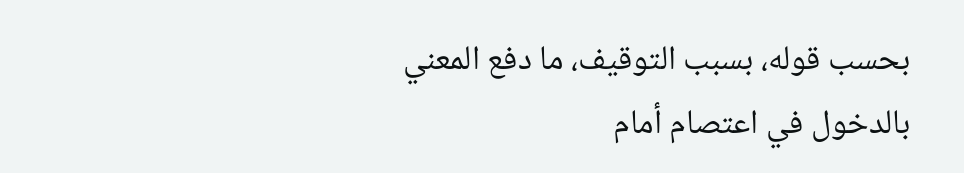بحسب قوله، بسبب التوقيف، ما دفع المعني بالدخول في اعتصام أمام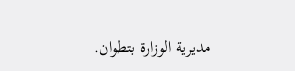مديرية الوزارة بتطوان.